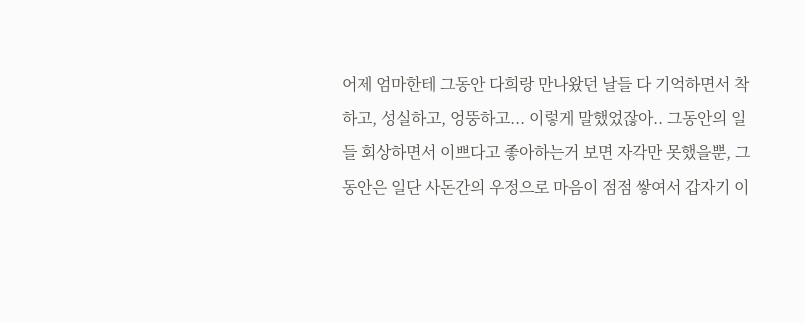어제 엄마한테 그동안 다희랑 만나왔던 날들 다 기억하면서 착하고, 성실하고, 엉뚱하고... 이렇게 말했었잖아.. 그동안의 일들 회상하면서 이쁘다고 좋아하는거 보면 자각만 못했을뿐, 그동안은 일단 사돈간의 우정으로 마음이 점점 쌓여서 갑자기 이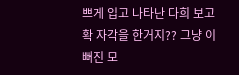쁘게 입고 나타난 다희 보고 확 자각을 한거지?? 그냥 이뻐진 모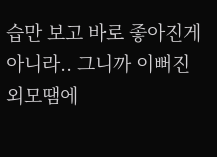습만 보고 바로 좋아진게 아니라.. 그니까 이뻐진 외모땜에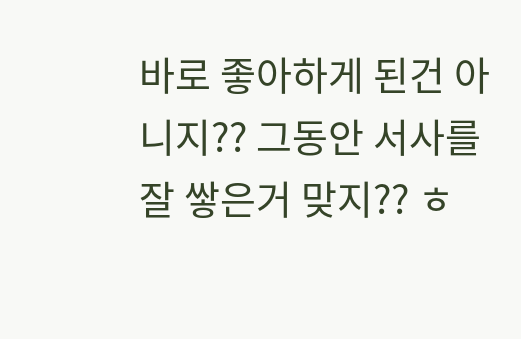바로 좋아하게 된건 아니지?? 그동안 서사를 잘 쌓은거 맞지?? ㅎ